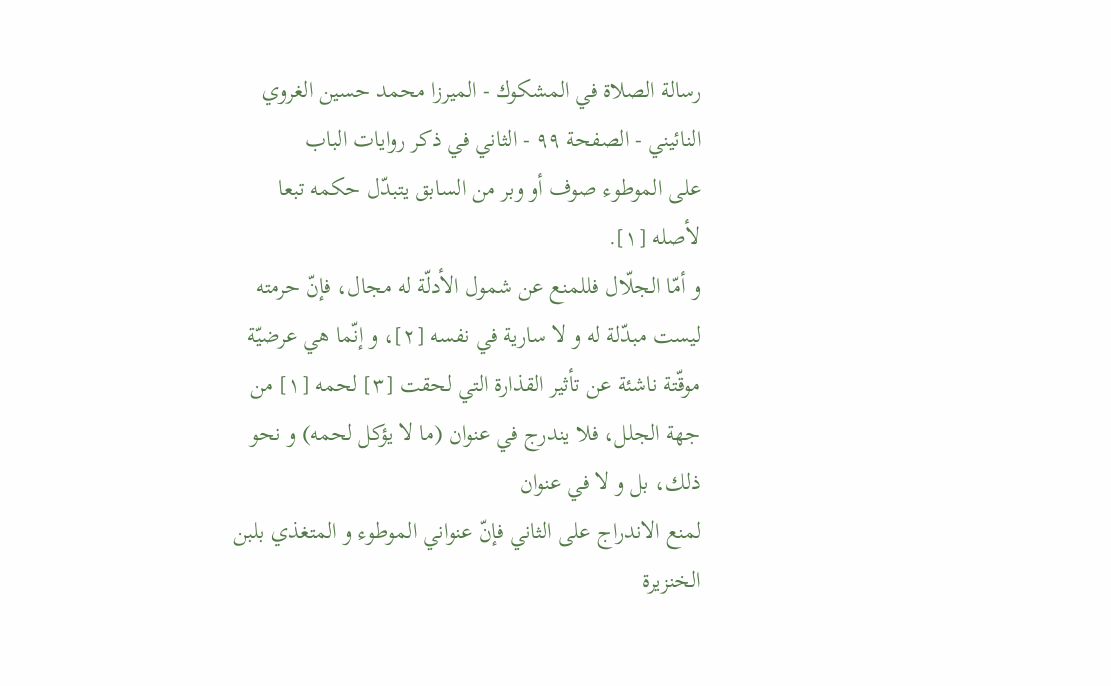رسالة الصلاة في المشكوك - الميرزا محمد حسين الغروي النائيني - الصفحة ٩٩ - الثاني في ذكر روايات الباب
على الموطوء صوف أو وبر من السابق يتبدّل حكمه تبعا لأصله [١].
و أمّا الجلّال فللمنع عن شمول الأدلّة له مجال، فإنّ حرمته ليست مبدّلة له و لا سارية في نفسه [٢]، و إنّما هي عرضيّة موقّتة ناشئة عن تأثير القذارة التي لحقت [٣] لحمه [١] من جهة الجلل، فلا يندرج في عنوان (ما لا يؤكل لحمه) و نحو ذلك، بل و لا في عنوان
لمنع الاندراج على الثاني فإنّ عنواني الموطوء و المتغذي بلبن الخنزيرة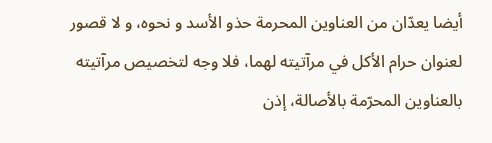أيضا يعدّان من العناوين المحرمة حذو الأسد و نحوه، و لا قصور لعنوان حرام الأكل في مرآتيته لهما، فلا وجه لتخصيص مرآتيته بالعناوين المحرّمة بالأصالة، إذن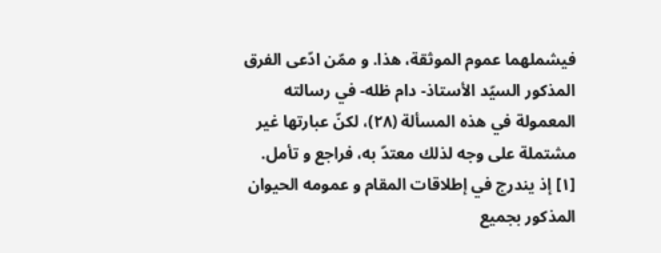فيشملهما عموم الموثقة، هذا. و ممّن ادّعى الفرق المذكور السيّد الأستاذ- دام ظله- في رسالته المعمولة في هذه المسألة (٢٨)، لكنّ عبارتها غير مشتملة على وجه لذلك معتدّ به، فراجع و تأمل.
[١] إذ يندرج في إطلاقات المقام و عمومه الحيوان المذكور بجميع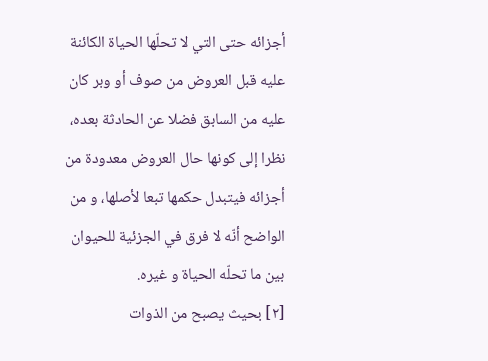أجزائه حتى التي لا تحلّها الحياة الكائنة عليه قبل العروض من صوف أو وبر كان عليه من السابق فضلا عن الحادثة بعده، نظرا إلى كونها حال العروض معدودة من أجزائه فيتبدل حكمها تبعا لأصلها، و من الواضح أنّه لا فرق في الجزئية للحيوان بين ما تحلّه الحياة و غيره.
[٢] بحيث يصبح من الذوات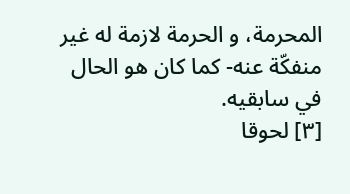المحرمة، و الحرمة لازمة له غير منفكّة عنه- كما كان هو الحال في سابقيه.
[٣] لحوقا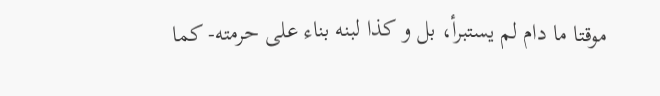موقتا ما دام لم يستبرأ، بل و كذا لبنه بناء على حرمته- كما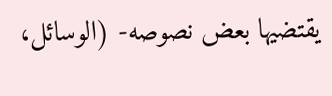يقتضيها بعض نصوصه- (الوسائل،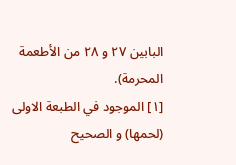البابين ٢٧ و ٢٨ من الأطعمة المحرمة).
[١] الموجود في الطبعة الاولى (لحمها) و الصحيح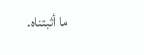ما أثبتناه.